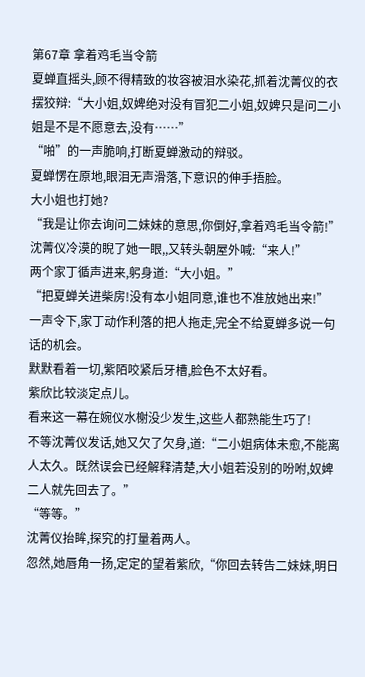第67章 拿着鸡毛当令箭
夏蝉直摇头,顾不得精致的妆容被泪水染花,抓着沈菁仪的衣摆狡辩:“大小姐,奴婢绝对没有冒犯二小姐,奴婢只是问二小姐是不是不愿意去,没有……”
“啪”的一声脆响,打断夏蝉激动的辩驳。
夏蝉愣在原地,眼泪无声滑落,下意识的伸手捂脸。
大小姐也打她?
“我是让你去询问二妹妹的意思,你倒好,拿着鸡毛当令箭!”沈菁仪冷漠的睨了她一眼,,又转头朝屋外喊:“来人!”
两个家丁循声进来,躬身道:“大小姐。”
“把夏蝉关进柴房!没有本小姐同意,谁也不准放她出来!”
一声令下,家丁动作利落的把人拖走,完全不给夏蝉多说一句话的机会。
默默看着一切,紫陌咬紧后牙槽,脸色不太好看。
紫欣比较淡定点儿。
看来这一幕在婉仪水榭没少发生,这些人都熟能生巧了!
不等沈菁仪发话,她又欠了欠身,道:“二小姐病体未愈,不能离人太久。既然误会已经解释清楚,大小姐若没别的吩咐,奴婢二人就先回去了。”
“等等。”
沈菁仪抬眸,探究的打量着两人。
忽然,她唇角一扬,定定的望着紫欣,“你回去转告二妹妹,明日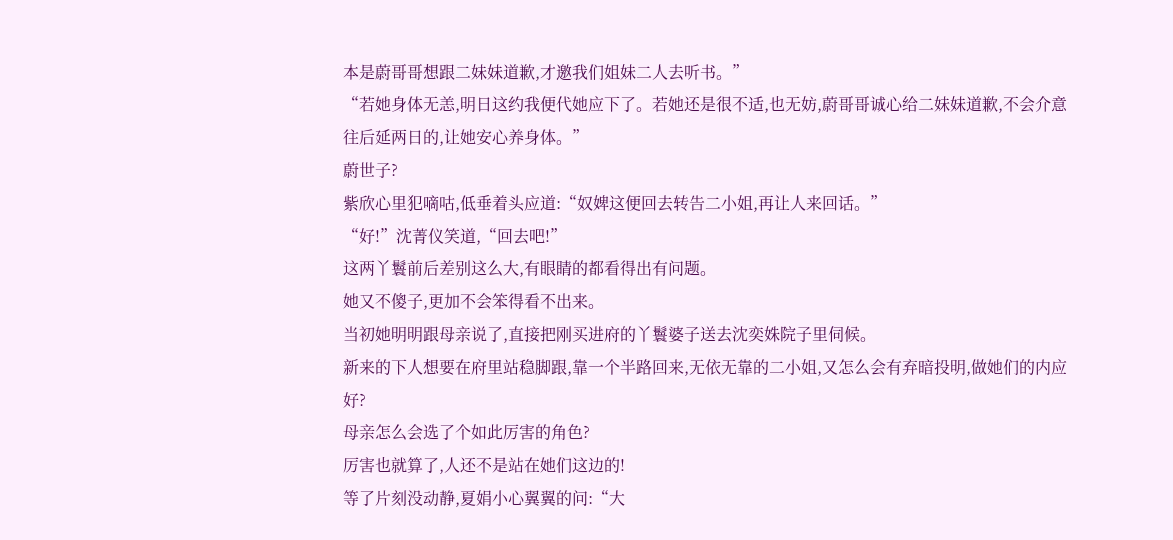本是蔚哥哥想跟二妹妹道歉,才邀我们姐妹二人去听书。”
“若她身体无恙,明日这约我便代她应下了。若她还是很不适,也无妨,蔚哥哥诚心给二妹妹道歉,不会介意往后延两日的,让她安心养身体。”
蔚世子?
紫欣心里犯嘀咕,低垂着头应道:“奴婢这便回去转告二小姐,再让人来回话。”
“好!”沈菁仪笑道,“回去吧!”
这两丫鬟前后差别这么大,有眼睛的都看得出有问题。
她又不傻子,更加不会笨得看不出来。
当初她明明跟母亲说了,直接把刚买进府的丫鬟婆子送去沈奕姝院子里伺候。
新来的下人想要在府里站稳脚跟,靠一个半路回来,无依无靠的二小姐,又怎么会有弃暗投明,做她们的内应好?
母亲怎么会选了个如此厉害的角色?
厉害也就算了,人还不是站在她们这边的!
等了片刻没动静,夏娟小心翼翼的问:“大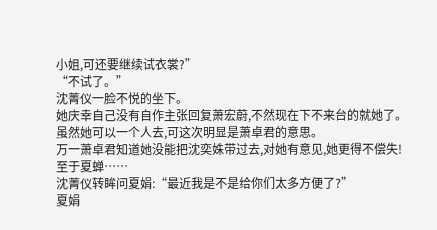小姐,可还要继续试衣裳?”
“不试了。”
沈菁仪一脸不悦的坐下。
她庆幸自己没有自作主张回复萧宏蔚,不然现在下不来台的就她了。
虽然她可以一个人去,可这次明显是萧卓君的意思。
万一萧卓君知道她没能把沈奕姝带过去,对她有意见,她更得不偿失!
至于夏蝉……
沈菁仪转眸问夏娟:“最近我是不是给你们太多方便了?”
夏娟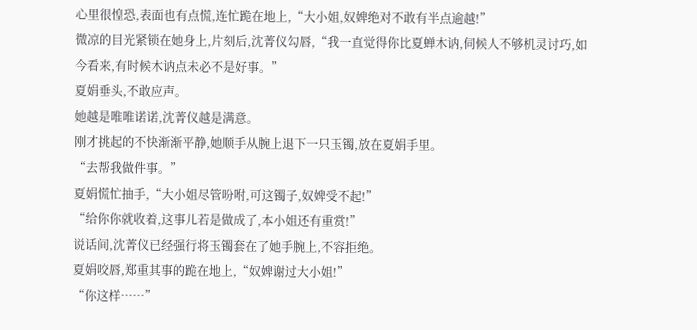心里很惶恐,表面也有点慌,连忙跪在地上,“大小姐,奴婢绝对不敢有半点逾越!”
微凉的目光紧锁在她身上,片刻后,沈菁仪勾唇,“我一直觉得你比夏蝉木讷,伺候人不够机灵讨巧,如今看来,有时候木讷点未必不是好事。”
夏娟垂头,不敢应声。
她越是唯唯诺诺,沈菁仪越是满意。
刚才挑起的不快渐渐平静,她顺手从腕上退下一只玉镯,放在夏娟手里。
“去帮我做件事。”
夏娟慌忙抽手,“大小姐尽管吩咐,可这镯子,奴婢受不起!”
“给你你就收着,这事儿若是做成了,本小姐还有重赏!”
说话间,沈菁仪已经强行将玉镯套在了她手腕上,不容拒绝。
夏娟咬唇,郑重其事的跪在地上,“奴婢谢过大小姐!”
“你这样……”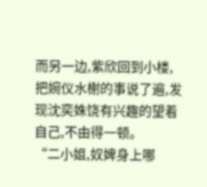而另一边,紫欣回到小楼,把婉仪水榭的事说了遍,发现沈奕姝饶有兴趣的望着自己,不由得一顿。
“二小姐,奴婢身上哪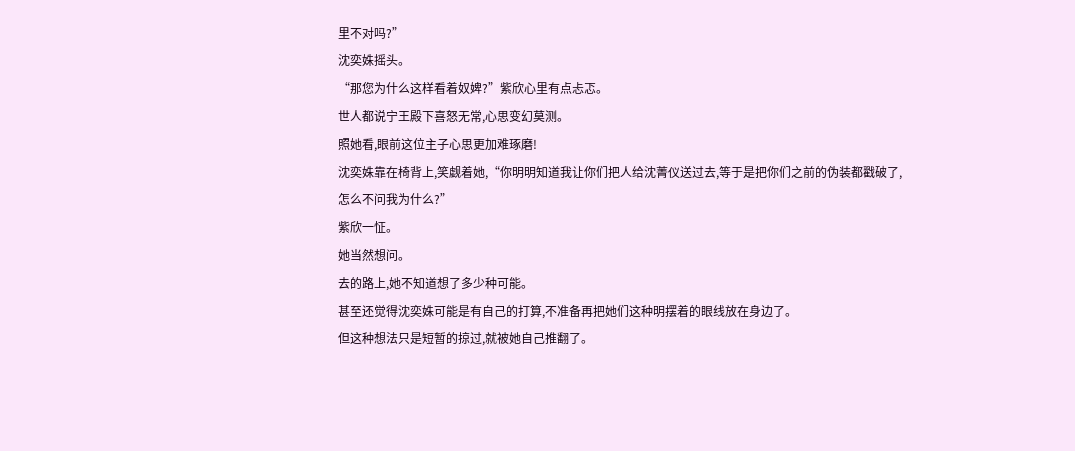里不对吗?”
沈奕姝摇头。
“那您为什么这样看着奴婢?”紫欣心里有点忐忑。
世人都说宁王殿下喜怒无常,心思变幻莫测。
照她看,眼前这位主子心思更加难琢磨!
沈奕姝靠在椅背上,笑觑着她,“你明明知道我让你们把人给沈菁仪送过去,等于是把你们之前的伪装都戳破了,怎么不问我为什么?”
紫欣一怔。
她当然想问。
去的路上,她不知道想了多少种可能。
甚至还觉得沈奕姝可能是有自己的打算,不准备再把她们这种明摆着的眼线放在身边了。
但这种想法只是短暂的掠过,就被她自己推翻了。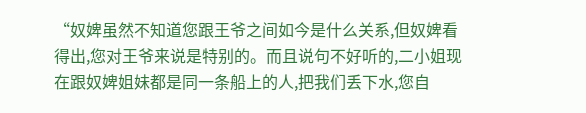“奴婢虽然不知道您跟王爷之间如今是什么关系,但奴婢看得出,您对王爷来说是特别的。而且说句不好听的,二小姐现在跟奴婢姐妹都是同一条船上的人,把我们丢下水,您自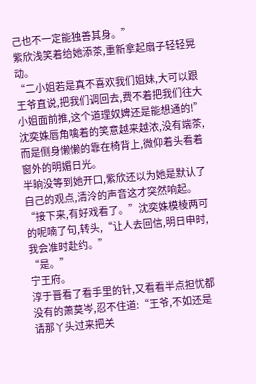己也不一定能独善其身。”
紫欣浅笑着给她添茶,重新拿起扇子轻轻晃动。
“二小姐若是真不喜欢我们姐妹,大可以跟王爷直说,把我们调回去,费不着把我们往大小姐面前推,这个道理奴婢还是能想通的!”
沈奕姝唇角噙着的笑意越来越浓,没有端茶,而是侧身懒懒的靠在椅背上,微仰着头看着窗外的明媚日光。
半晌没等到她开口,紫欣还以为她是默认了自己的观点,清泠的声音这才突然响起。
“接下来,有好戏看了。”沈奕姝模棱两可的呢喃了句,转头,“让人去回信,明日申时,我会准时赴约。”
“是。”
宁王府。
淳于晋看了看手里的针,又看看半点担忧都没有的萧莫岑,忍不住道:“王爷,不如还是请那丫头过来把关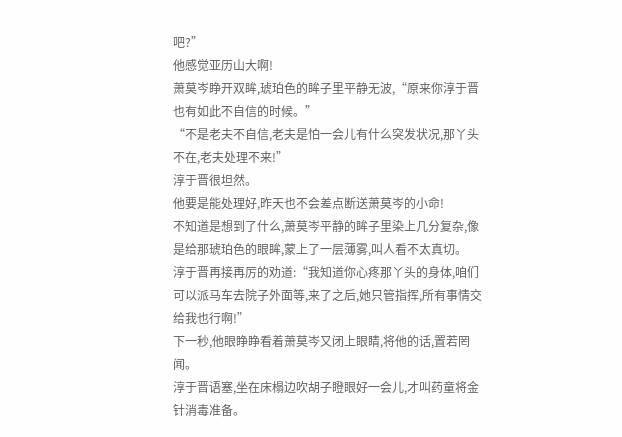吧?”
他感觉亚历山大啊!
萧莫岑睁开双眸,琥珀色的眸子里平静无波,“原来你淳于晋也有如此不自信的时候。”
“不是老夫不自信,老夫是怕一会儿有什么突发状况,那丫头不在,老夫处理不来!”
淳于晋很坦然。
他要是能处理好,昨天也不会差点断送萧莫岑的小命!
不知道是想到了什么,萧莫岑平静的眸子里染上几分复杂,像是给那琥珀色的眼眸,蒙上了一层薄雾,叫人看不太真切。
淳于晋再接再厉的劝道:“我知道你心疼那丫头的身体,咱们可以派马车去院子外面等,来了之后,她只管指挥,所有事情交给我也行啊!”
下一秒,他眼睁睁看着萧莫岑又闭上眼睛,将他的话,置若罔闻。
淳于晋语塞,坐在床榻边吹胡子瞪眼好一会儿,才叫药童将金针消毒准备。